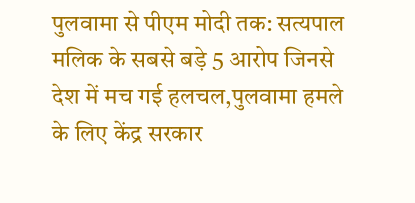पुलवामा से पीएम मोदी तक: सत्यपाल मलिक के सबसे बड़े 5 आरोप जिनसे देश में मच गई हलचल,पुलवामा हमले के लिए केंद्र सरकार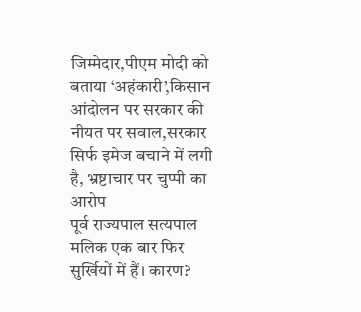जिम्मेदार,पीएम मोदी को बताया ‘अहंकारी’,किसान आंदोलन पर सरकार की नीयत पर सवाल,सरकार सिर्फ इमेज बचाने में लगी है, भ्रष्टाचार पर चुप्पी का आरोप
पूर्व राज्यपाल सत्यपाल मलिक एक बार फिर सुर्खियों में हैं। कारण?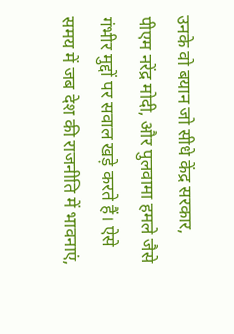उनके वो बयान जो सीधे केंद्र सरकार, पीएम नरेंद्र मोदी, और पुलवामा हमले जैसे गंभीर मुद्दों पर सवाल खड़े करते हैं। ऐसे समय में जब देश की राजनीति में भावनाएं,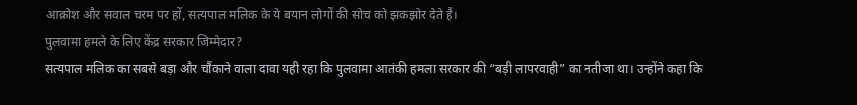आक्रोश और सवाल चरम पर हों, सत्यपाल मलिक के ये बयान लोगों की सोच को झकझोर देते हैं।
पुलवामा हमले के लिए केंद्र सरकार जिम्मेदार?
सत्यपाल मलिक का सबसे बड़ा और चौंकाने वाला दावा यही रहा कि पुलवामा आतंकी हमला सरकार की “बड़ी लापरवाही” का नतीजा था। उन्होंने कहा कि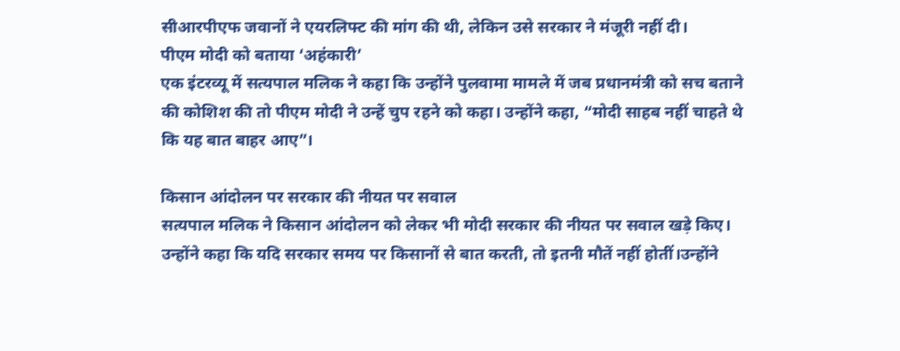सीआरपीएफ जवानों ने एयरलिफ्ट की मांग की थी, लेकिन उसे सरकार ने मंजूरी नहीं दी।
पीएम मोदी को बताया ‘अहंकारी’
एक इंटरव्यू में सत्यपाल मलिक ने कहा कि उन्होंने पुलवामा मामले में जब प्रधानमंत्री को सच बताने की कोशिश की तो पीएम मोदी ने उन्हें चुप रहने को कहा। उन्होंने कहा, “मोदी साहब नहीं चाहते थे कि यह बात बाहर आए”।

किसान आंदोलन पर सरकार की नीयत पर सवाल
सत्यपाल मलिक ने किसान आंदोलन को लेकर भी मोदी सरकार की नीयत पर सवाल खड़े किए। उन्होंने कहा कि यदि सरकार समय पर किसानों से बात करती, तो इतनी मौतें नहीं होतीं।उन्होंने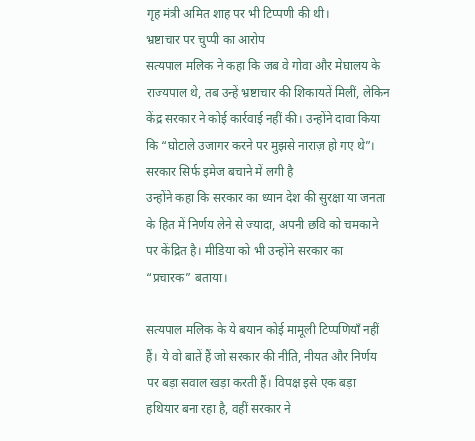गृह मंत्री अमित शाह पर भी टिप्पणी की थी।
भ्रष्टाचार पर चुप्पी का आरोप
सत्यपाल मलिक ने कहा कि जब वे गोवा और मेघालय के राज्यपाल थे, तब उन्हें भ्रष्टाचार की शिकायतें मिलीं, लेकिन केंद्र सरकार ने कोई कार्रवाई नहीं की। उन्होंने दावा किया कि “घोटाले उजागर करने पर मुझसे नाराज़ हो गए थे”।
सरकार सिर्फ इमेज बचाने में लगी है
उन्होंने कहा कि सरकार का ध्यान देश की सुरक्षा या जनता के हित में निर्णय लेने से ज्यादा, अपनी छवि को चमकाने पर केंद्रित है। मीडिया को भी उन्होंने सरकार का “प्रचारक” बताया।

सत्यपाल मलिक के ये बयान कोई मामूली टिप्पणियाँ नहीं हैं। ये वो बातें हैं जो सरकार की नीति, नीयत और निर्णय पर बड़ा सवाल खड़ा करती हैं। विपक्ष इसे एक बड़ा हथियार बना रहा है, वहीं सरकार ने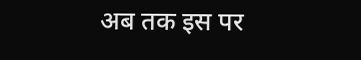अब तक इस पर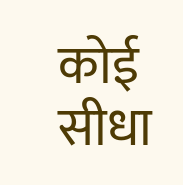कोई सीधा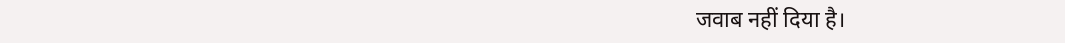जवाब नहीं दिया है।